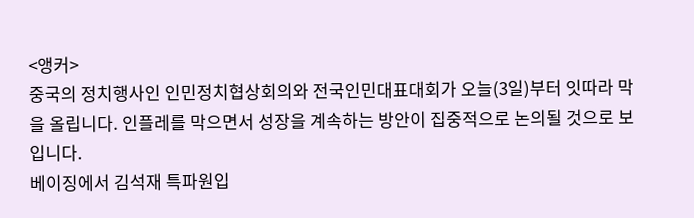<앵커>
중국의 정치행사인 인민정치협상회의와 전국인민대표대회가 오늘(3일)부터 잇따라 막을 올립니다. 인플레를 막으면서 성장을 계속하는 방안이 집중적으로 논의될 것으로 보입니다.
베이징에서 김석재 특파원입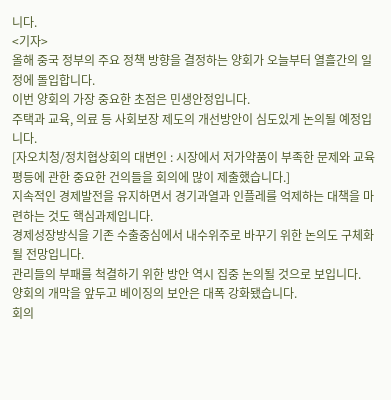니다.
<기자>
올해 중국 정부의 주요 정책 방향을 결정하는 양회가 오늘부터 열흘간의 일정에 돌입합니다.
이번 양회의 가장 중요한 초점은 민생안정입니다.
주택과 교육, 의료 등 사회보장 제도의 개선방안이 심도있게 논의될 예정입니다.
[자오치청/정치협상회의 대변인 : 시장에서 저가약품이 부족한 문제와 교육 평등에 관한 중요한 건의들을 회의에 많이 제출했습니다.]
지속적인 경제발전을 유지하면서 경기과열과 인플레를 억제하는 대책을 마련하는 것도 핵심과제입니다.
경제성장방식을 기존 수출중심에서 내수위주로 바꾸기 위한 논의도 구체화될 전망입니다.
관리들의 부패를 척결하기 위한 방안 역시 집중 논의될 것으로 보입니다.
양회의 개막을 앞두고 베이징의 보안은 대폭 강화됐습니다.
회의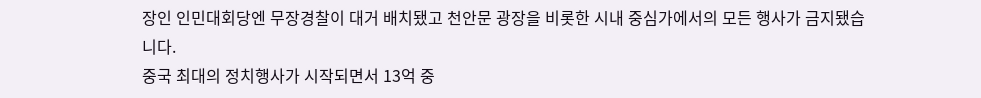장인 인민대회당엔 무장경찰이 대거 배치됐고 천안문 광장을 비롯한 시내 중심가에서의 모든 행사가 금지됐습니다.
중국 최대의 정치행사가 시작되면서 13억 중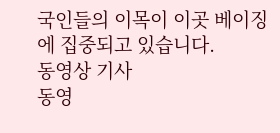국인들의 이목이 이곳 베이징에 집중되고 있습니다.
동영상 기사
동영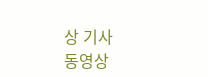상 기사
동영상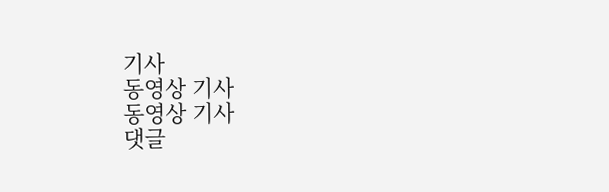기사
동영상 기사
동영상 기사
댓글